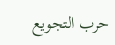حرب التجويع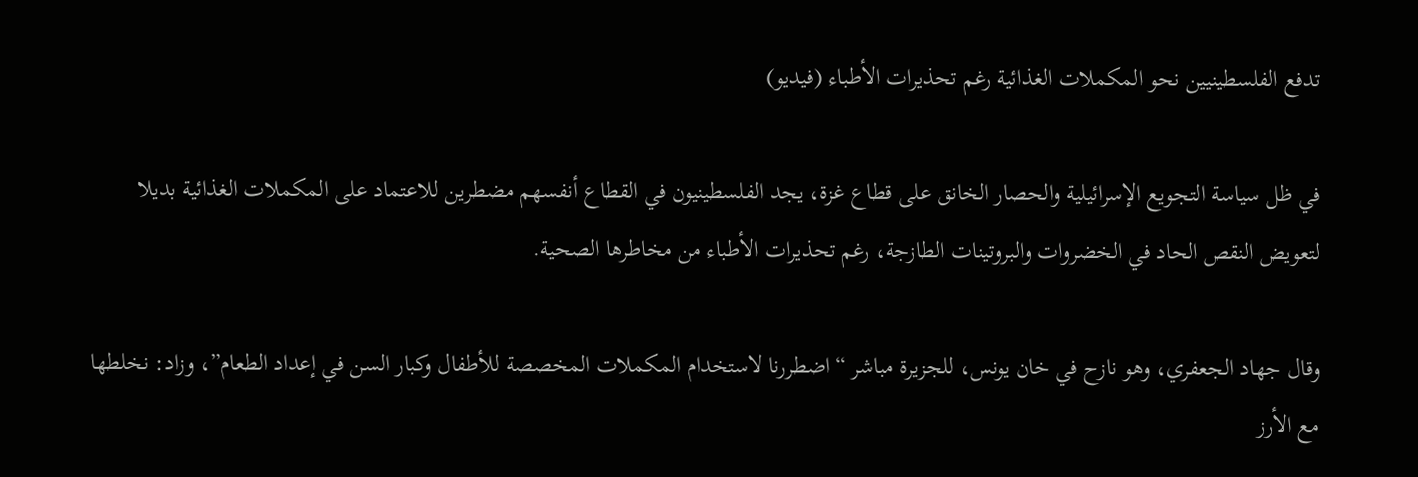تدفع الفلسطينيين نحو المكملات الغذائية رغم تحذيرات الأطباء (فيديو)

في ظل سياسة التجويع الإسرائيلية والحصار الخانق على قطاع غزة، يجد الفلسطينيون في القطاع أنفسهم مضطرين للاعتماد على المكملات الغذائية بديلا لتعويض النقص الحاد في الخضروات والبروتينات الطازجة، رغم تحذيرات الأطباء من مخاطرها الصحية.

وقال جهاد الجعفري، وهو نازح في خان يونس، للجزيرة مباشر “اضطررنا لاستخدام المكملات المخصصة للأطفال وكبار السن في إعداد الطعام”، وزاد: نخلطها مع الأرز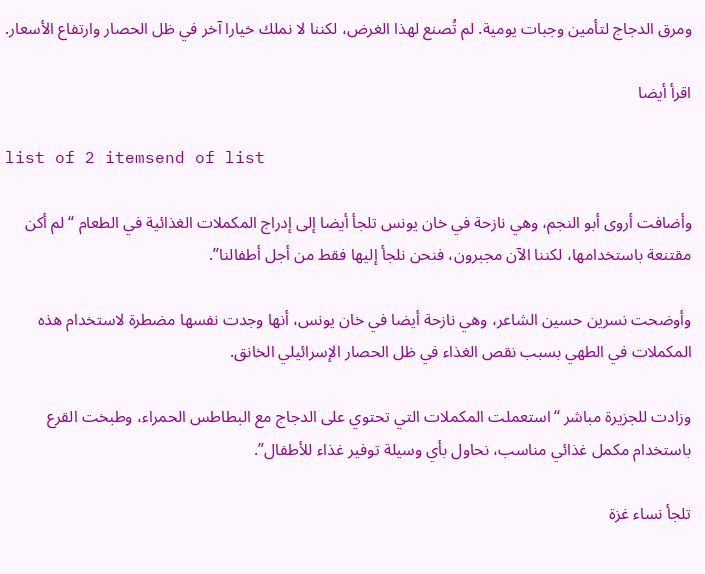ومرق الدجاج لتأمين وجبات يومية. لم تُصنع لهذا الغرض، لكننا لا نملك خيارا آخر في ظل الحصار وارتفاع الأسعار.

اقرأ أيضا

list of 2 itemsend of list

وأضافت أروى أبو النجم، وهي نازحة في خان يونس تلجأ أيضا إلى إدراج المكملات الغذائية في الطعام “لم أكن مقتنعة باستخدامها، لكننا الآن مجبرون، فنحن نلجأ إليها فقط من أجل أطفالنا”.

وأوضحت نسرين حسين الشاعر، وهي نازحة أيضا في خان يونس، أنها وجدت نفسها مضطرة لاستخدام هذه المكملات في الطهي بسبب نقص الغذاء في ظل الحصار الإسرائيلي الخانق.

وزادت للجزيرة مباشر “استعملت المكملات التي تحتوي على الدجاج مع البطاطس الحمراء، وطبخت القرع باستخدام مكمل غذائي مناسب، نحاول بأي وسيلة توفير غذاء للأطفال”.

تلجأ نساء غزة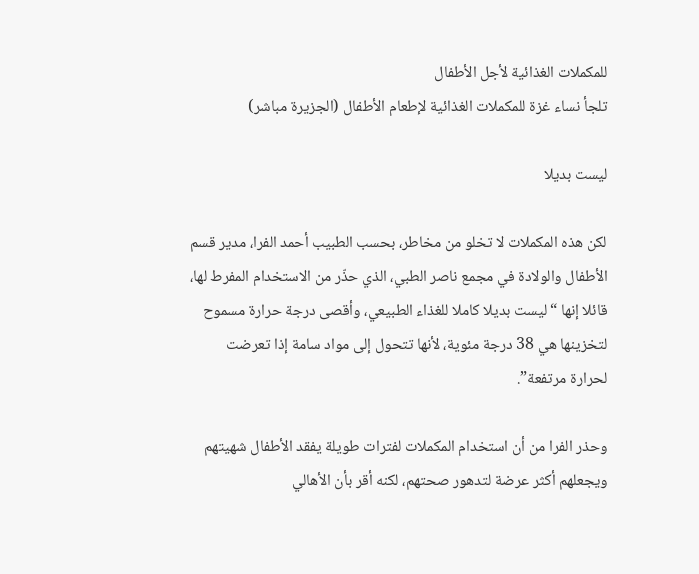للمكملات الغذائية لأجل الأطفال
تلجأ نساء غزة للمكملات الغذائية لإطعام الأطفال (الجزيرة مباشر)

ليست بديلا

لكن هذه المكملات لا تخلو من مخاطر، بحسب الطبيب أحمد الفرا، مدير قسم الأطفال والولادة في مجمع ناصر الطبي، الذي حذّر من الاستخدام المفرط لها، قائلا إنها “ليست بديلا كاملا للغذاء الطبيعي، وأقصى درجة حرارة مسموح لتخزينها هي 38 درجة مئوية، لأنها تتحول إلى مواد سامة إذا تعرضت لحرارة مرتفعة”.

وحذر الفرا من أن استخدام المكملات لفترات طويلة يفقد الأطفال شهيتهم ويجعلهم أكثر عرضة لتدهور صحتهم، لكنه أقر بأن الأهالي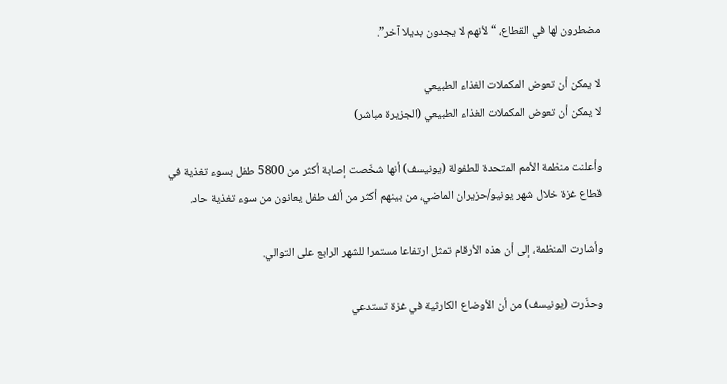مضطرون لها في القطاع، “لأنهم لا يجدون بديلا آخر”.

لا يمكن أن تعوض المكملات الغذاء الطبيعي
لا يمكن أن تعوض المكملات الغذاء الطبيعي (الجزيرة مباشر)

وأعلنت منظمة الأمم المتحدة للطفولة (يونيسف) أنها شخّصت إصابة أكثر من 5800 طفل بسوء تغذية في قطاع غزة خلال شهر يونيو/حزيران الماضي، من بينهم أكثر من ألف طفل يعانون من سوء تغذية حاد.

وأشارت المنظمة، إلى أن هذه الأرقام تمثل ارتفاعا مستمرا للشهر الرابع على التوالي.

وحذّرت (يونيسف) من أن الأوضاع الكارثية في غزة تستدعي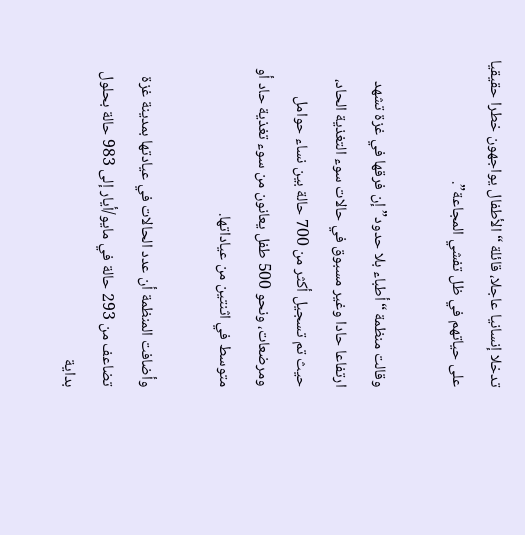تدخلا إنسانيا عاجلا، قائلة “الأطفال يواجهون خطرا حقيقيا على حياتهم في ظل تفشي المجاعة”.

وقالت منظمة “أطباء بلا حدود” إن فرقها في غزة تشهد ارتفاعا حادا وغير مسبوق في حالات سوء التغذية الحاد، حيث تم تسجيل أكثر من 700 حالة بين نساء حوامل ومرضعات، ونحو 500 طفل يعانون من سوء تغذية حاد أو متوسط في اثنتين من عياداتها.

وأضافت المنظمة أن عدد الحالات في عيادتها بمدينة غزة تضاعف من 293 حالة في مايو/أيار إلى 983 حالة بحلول بداية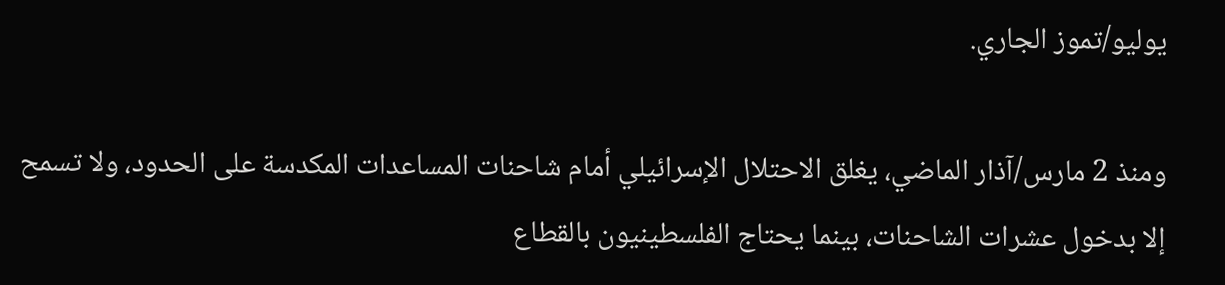يوليو/تموز الجاري.

ومنذ 2 مارس/آذار الماضي، يغلق الاحتلال الإسرائيلي أمام شاحنات المساعدات المكدسة على الحدود، ولا تسمح إلا بدخول عشرات الشاحنات، بينما يحتاج الفلسطينيون بالقطاع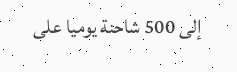إلى 500 شاحنة يوميا على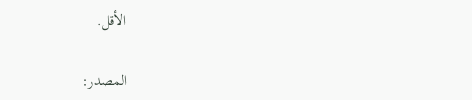الأقل.

المصدر: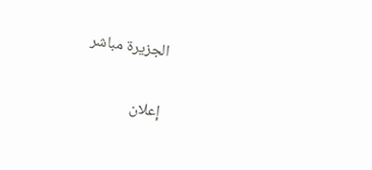الجزيرة مباشر

إعلان